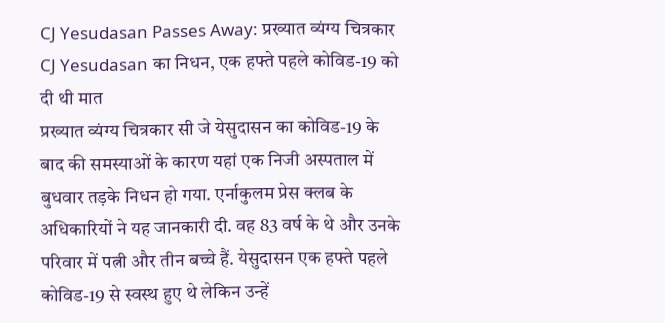CJ Yesudasan Passes Away: प्रख्यात व्यंग्य चित्रकार CJ Yesudasan का निधन, एक हफ्ते पहले कोविड-19 को दी थी मात
प्रख्यात व्यंग्य चित्रकार सी जे येसुदासन का कोविड-19 के बाद की समस्याओं के कारण यहां एक निजी अस्पताल में बुधवार तड़के निधन हो गया. एर्नाकुलम प्रेस क्लब के अधिकारियों ने यह जानकारी दी. वह 83 वर्ष के थे और उनके परिवार में पत्नी और तीन बच्चे हैं. येसुदासन एक हफ्ते पहले कोविड-19 से स्वस्थ हुए थे लेकिन उन्हें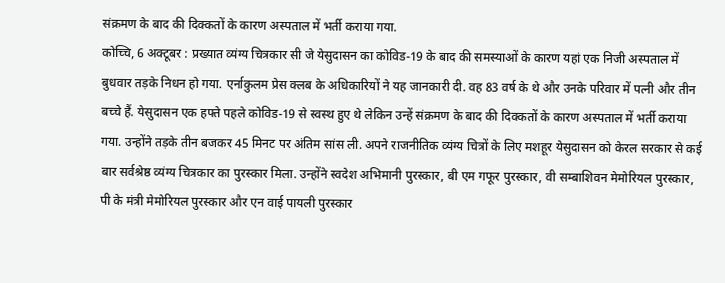संक्रमण के बाद की दिक्कतों के कारण अस्पताल में भर्ती कराया गया.
कोच्चि, 6 अक्टूबर : प्रख्यात व्यंग्य चित्रकार सी जे येसुदासन का कोविड-19 के बाद की समस्याओं के कारण यहां एक निजी अस्पताल में बुधवार तड़के निधन हो गया. एर्नाकुलम प्रेस क्लब के अधिकारियों ने यह जानकारी दी. वह 83 वर्ष के थे और उनके परिवार में पत्नी और तीन बच्चे हैं. येसुदासन एक हफ्ते पहले कोविड-19 से स्वस्थ हुए थे लेकिन उन्हें संक्रमण के बाद की दिक्कतों के कारण अस्पताल में भर्ती कराया गया. उन्होंने तड़के तीन बजकर 45 मिनट पर अंतिम सांस ली. अपने राजनीतिक व्यंग्य चित्रों के लिए मशहूर येसुदासन को केरल सरकार से कई बार सर्वश्रेष्ठ व्यंग्य चित्रकार का पुरस्कार मिला. उन्होंने स्वदेश अभिमानी पुरस्कार, बी एम गफूर पुरस्कार, वी सम्बाशिवन मेमोरियल पुरस्कार, पी के मंत्री मेमोरियल पुरस्कार और एन वाई पायली पुरस्कार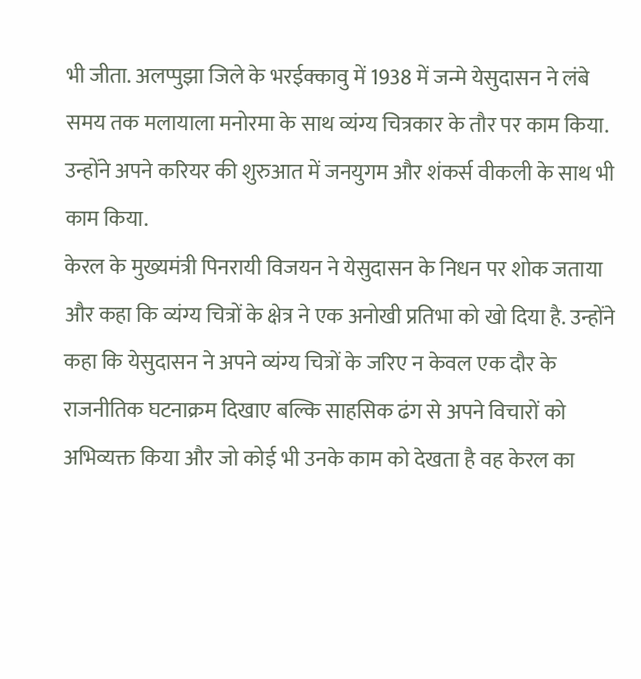भी जीता. अलप्पुझा जिले के भरईक्कावु में 1938 में जन्मे येसुदासन ने लंबे समय तक मलायाला मनोरमा के साथ व्यंग्य चित्रकार के तौर पर काम किया. उन्होंने अपने करियर की शुरुआत में जनयुगम और शंकर्स वीकली के साथ भी काम किया.
केरल के मुख्यमंत्री पिनरायी विजयन ने येसुदासन के निधन पर शोक जताया और कहा कि व्यंग्य चित्रों के क्षेत्र ने एक अनोखी प्रतिभा को खो दिया है. उन्होंने कहा कि येसुदासन ने अपने व्यंग्य चित्रों के जरिए न केवल एक दौर के राजनीतिक घटनाक्रम दिखाए बल्कि साहसिक ढंग से अपने विचारों को अभिव्यक्त किया और जो कोई भी उनके काम को देखता है वह केरल का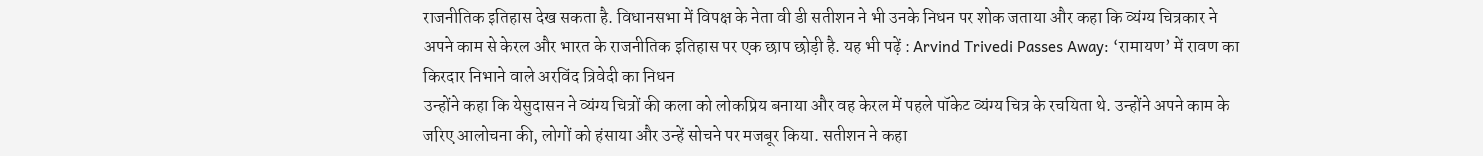राजनीतिक इतिहास देख सकता है. विधानसभा में विपक्ष के नेता वी डी सतीशन ने भी उनके निधन पर शोक जताया और कहा कि व्यंग्य चित्रकार ने अपने काम से केरल और भारत के राजनीतिक इतिहास पर एक छाप छोड़ी है. यह भी पढ़ें : Arvind Trivedi Passes Away: ‘रामायण’ में रावण का किरदार निभाने वाले अरविंद त्रिवेदी का निधन
उन्होंने कहा कि येसुदासन ने व्यंग्य चित्रों की कला को लोकप्रिय बनाया और वह केरल में पहले पॉकेट व्यंग्य चित्र के रचयिता थे. उन्होंने अपने काम के जरिए आलोचना की, लोगों को हंसाया और उन्हें सोचने पर मजबूर किया. सतीशन ने कहा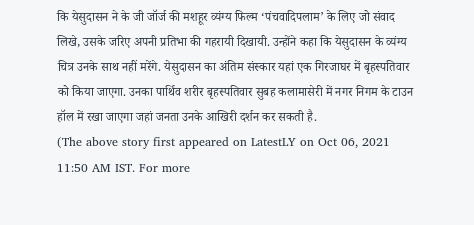कि येसुदासन ने के जी जॉर्ज की मशहूर व्यंग्य फिल्म ‘पंचवादिपलाम’ के लिए जो संवाद लिखे, उसके जरिए अपनी प्रतिभा की गहरायी दिखायी. उन्होंने कहा कि येसुदासन के व्यंग्य चित्र उनके साथ नहीं मरेंगे. येसुदासन का अंतिम संस्कार यहां एक गिरजाघर में बृहस्पतिवार को किया जाएगा. उनका पार्थिव शरीर बृहस्पतिवार सुबह कलामासेरी में नगर निगम के टाउन हॉल में रखा जाएगा जहां जनता उनके आखिरी दर्शन कर सकती है.
(The above story first appeared on LatestLY on Oct 06, 2021 11:50 AM IST. For more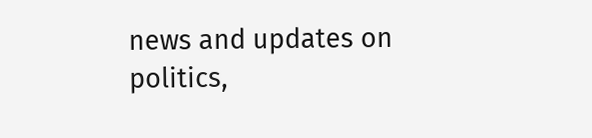news and updates on politics,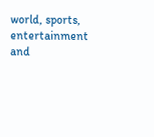world, sports, entertainment and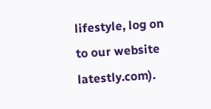lifestyle, log on to our website latestly.com).